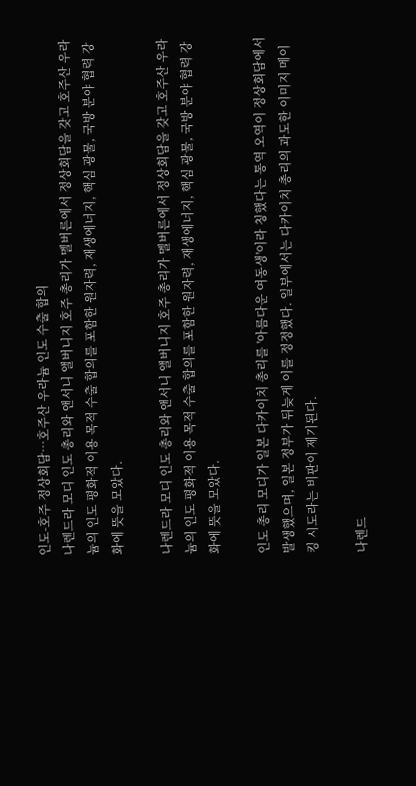인도-호주 정상회담…호주산 우라늄 인도 수출 합의
나렌드라 모디 인도 총리와 앤서니 앨버니지 호주 총리가 멜버른에서 정상회담을 갖고 호주산 우라늄의 인도 평화적 이용 목적 수출 합의를 포함한 원자력, 재생에너지, 핵심 광물, 국방 분야 협력 강화에 뜻을 모았다.

나렌드라 모디 인도 총리와 앤서니 앨버니지 호주 총리가 멜버른에서 정상회담을 갖고 호주산 우라늄의 인도 평화적 이용 목적 수출 합의를 포함한 원자력, 재생에너지, 핵심 광물, 국방 분야 협력 강화에 뜻을 모았다.

인도 총리 모디가 일본 다카이치 총리를 '아름다운 여동생'이라 칭했다는 통역 오역이 정상회담에서 발생했으며, 일본 정부가 뒤늦게 이를 정정했다. 일부에서는 다카이치 총리의 과도한 이미지 메이킹 시도라는 비판이 제기된다.

나렌드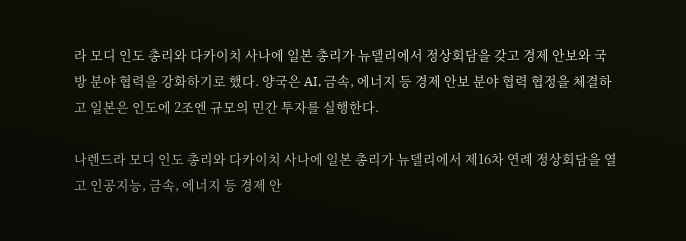라 모디 인도 총리와 다카이치 사나에 일본 총리가 뉴델리에서 정상회담을 갖고 경제 안보와 국방 분야 협력을 강화하기로 했다. 양국은 AI, 금속, 에너지 등 경제 안보 분야 협력 협정을 체결하고 일본은 인도에 2조엔 규모의 민간 투자를 실행한다.

나렌드라 모디 인도 총리와 다카이치 사나에 일본 총리가 뉴델리에서 제16차 연례 정상회담을 열고 인공지능, 금속, 에너지 등 경제 안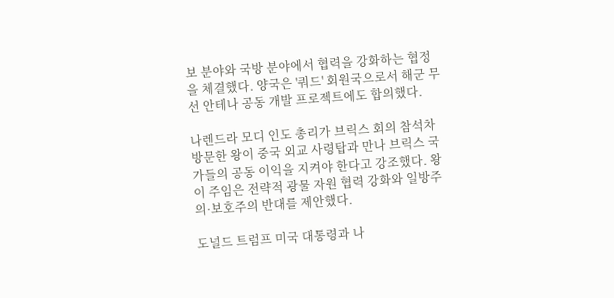보 분야와 국방 분야에서 협력을 강화하는 협정을 체결했다. 양국은 '쿼드' 회원국으로서 해군 무선 안테나 공동 개발 프로젝트에도 합의했다.

나렌드라 모디 인도 총리가 브릭스 회의 참석차 방문한 왕이 중국 외교 사령탑과 만나 브릭스 국가들의 공동 이익을 지켜야 한다고 강조했다. 왕이 주임은 전략적 광물 자원 협력 강화와 일방주의·보호주의 반대를 제안했다.

도널드 트럼프 미국 대통령과 나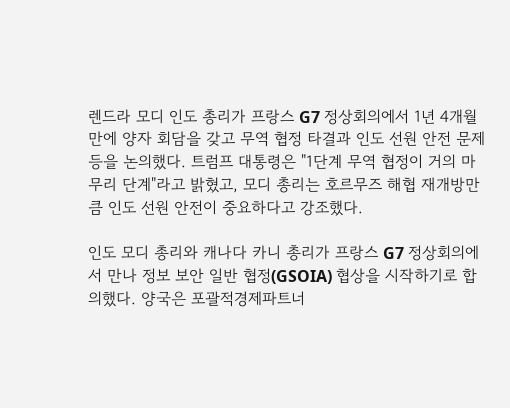렌드라 모디 인도 총리가 프랑스 G7 정상회의에서 1년 4개월 만에 양자 회담을 갖고 무역 협정 타결과 인도 선원 안전 문제 등을 논의했다. 트럼프 대통령은 "1단계 무역 협정이 거의 마무리 단계"라고 밝혔고, 모디 총리는 호르무즈 해협 재개방만큼 인도 선원 안전이 중요하다고 강조했다.

인도 모디 총리와 캐나다 카니 총리가 프랑스 G7 정상회의에서 만나 정보 보안 일반 협정(GSOIA) 협상을 시작하기로 합의했다. 양국은 포괄적경제파트너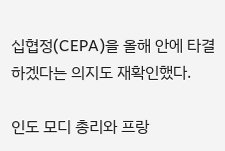십협정(CEPA)을 올해 안에 타결하겠다는 의지도 재확인했다.

인도 모디 총리와 프랑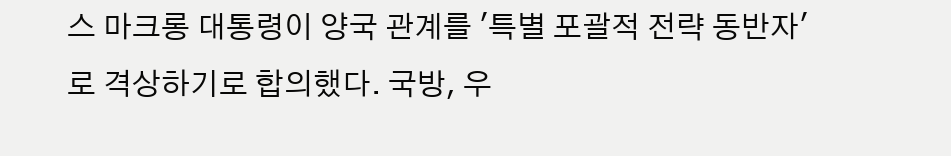스 마크롱 대통령이 양국 관계를 '특별 포괄적 전략 동반자'로 격상하기로 합의했다. 국방, 우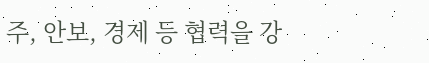주, 안보, 경제 등 협력을 강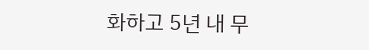화하고 5년 내 무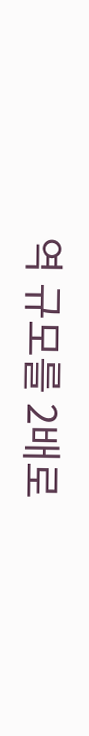역 규모를 2배로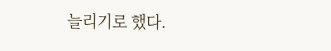늘리기로 했다.